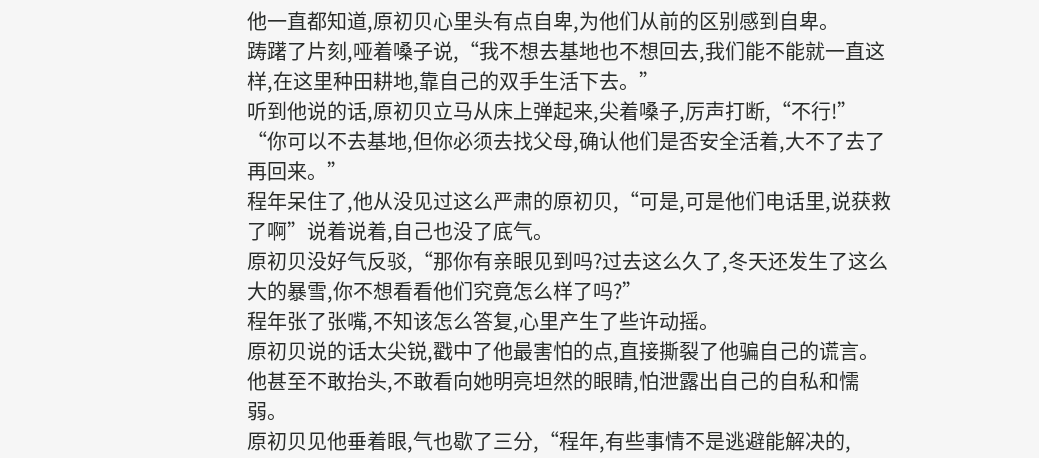他一直都知道,原初贝心里头有点自卑,为他们从前的区别感到自卑。
踌躇了片刻,哑着嗓子说,“我不想去基地也不想回去,我们能不能就一直这样,在这里种田耕地,靠自己的双手生活下去。”
听到他说的话,原初贝立马从床上弹起来,尖着嗓子,厉声打断,“不行!”
“你可以不去基地,但你必须去找父母,确认他们是否安全活着,大不了去了再回来。”
程年呆住了,他从没见过这么严肃的原初贝,“可是,可是他们电话里,说获救了啊”说着说着,自己也没了底气。
原初贝没好气反驳,“那你有亲眼见到吗?过去这么久了,冬天还发生了这么大的暴雪,你不想看看他们究竟怎么样了吗?”
程年张了张嘴,不知该怎么答复,心里产生了些许动摇。
原初贝说的话太尖锐,戳中了他最害怕的点,直接撕裂了他骗自己的谎言。
他甚至不敢抬头,不敢看向她明亮坦然的眼睛,怕泄露出自己的自私和懦弱。
原初贝见他垂着眼,气也歇了三分,“程年,有些事情不是逃避能解决的,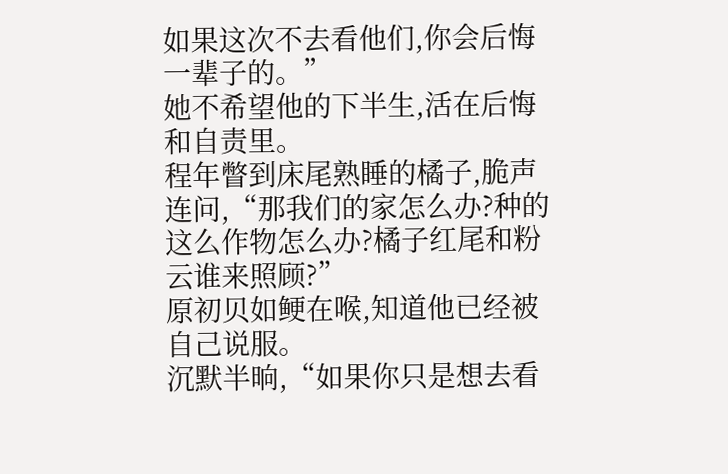如果这次不去看他们,你会后悔一辈子的。”
她不希望他的下半生,活在后悔和自责里。
程年瞥到床尾熟睡的橘子,脆声连问,“那我们的家怎么办?种的这么作物怎么办?橘子红尾和粉云谁来照顾?”
原初贝如鲠在喉,知道他已经被自己说服。
沉默半晌,“如果你只是想去看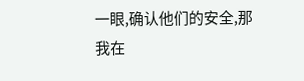一眼,确认他们的安全,那我在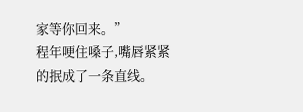家等你回来。”
程年哽住嗓子,嘴唇紧紧的抿成了一条直线。